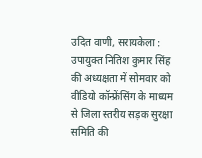उदित वाणी, सरायकेला : उपायुक्त नितिश कुमार सिंह की अध्यक्षता में सोमवार को वीडियो कॉन्फ्रेंसिंग के माध्यम से जिला स्तरीय सड़क सुरक्षा समिति की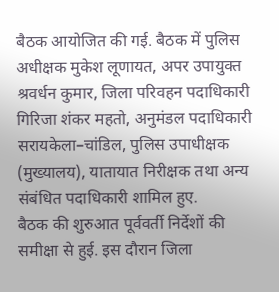बैठक आयोजित की गई. बैठक में पुलिस अधीक्षक मुकेश लूणायत, अपर उपायुक्त श्रवर्धन कुमार, जिला परिवहन पदाधिकारी गिरिजा शंकर महतो, अनुमंडल पदाधिकारी सरायकेला–चांडिल, पुलिस उपाधीक्षक (मुख्यालय), यातायात निरीक्षक तथा अन्य संबंधित पदाधिकारी शामिल हुए.
बैठक की शुरुआत पूर्ववर्ती निर्देशों की समीक्षा से हुई. इस दौरान जिला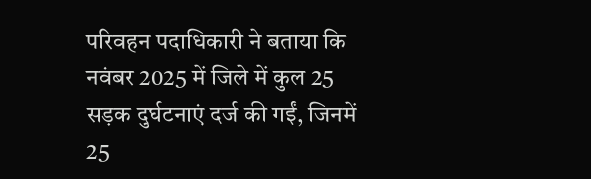परिवहन पदाधिकारी ने बताया कि नवंबर 2025 में जिले में कुल 25 सड़क दुर्घटनाएं दर्ज की गईं, जिनमें 25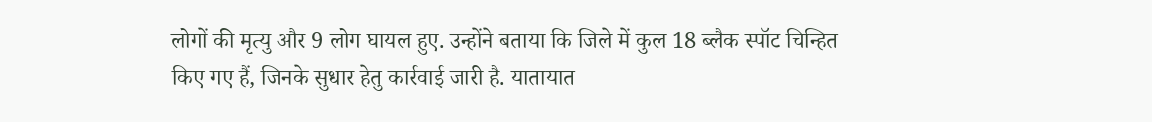लोगों की मृत्यु और 9 लोग घायल हुए. उन्होंने बताया कि जिले में कुल 18 ब्लैक स्पॉट चिन्हित किए गए हैं, जिनके सुधार हेतु कार्रवाई जारी है. यातायात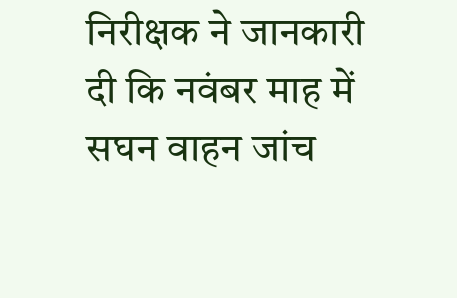निरीक्षक ने जानकारी दी कि नवंबर माह में सघन वाहन जांच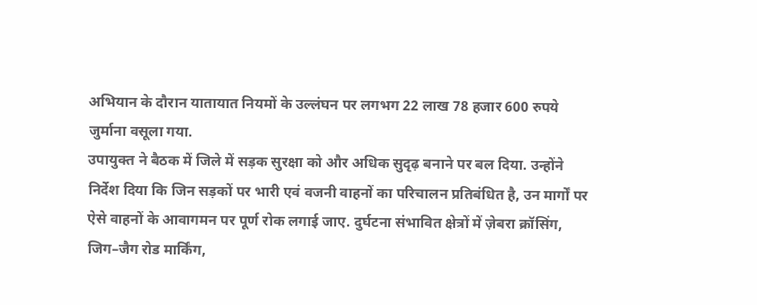अभियान के दौरान यातायात नियमों के उल्लंघन पर लगभग 22 लाख 78 हजार 600 रुपये जुर्माना वसूला गया.
उपायुक्त ने बैठक में जिले में सड़क सुरक्षा को और अधिक सुदृढ़ बनाने पर बल दिया. उन्होंने निर्देश दिया कि जिन सड़कों पर भारी एवं वजनी वाहनों का परिचालन प्रतिबंधित है, उन मार्गों पर ऐसे वाहनों के आवागमन पर पूर्ण रोक लगाई जाए. दुर्घटना संभावित क्षेत्रों में ज़ेबरा क्रॉसिंग, जिग–जैग रोड मार्किंग,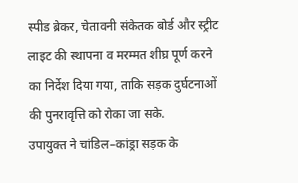स्पीड ब्रेकर, चेतावनी संकेतक बोर्ड और स्ट्रीट लाइट की स्थापना व मरम्मत शीघ्र पूर्ण करने का निर्देश दिया गया, ताकि सड़क दुर्घटनाओं की पुनरावृत्ति को रोका जा सके.
उपायुक्त ने चांडिल–कांड्रा सड़क के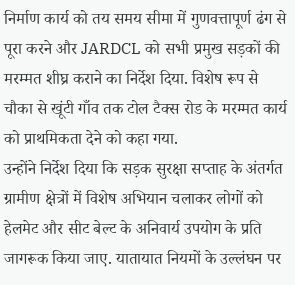निर्माण कार्य को तय समय सीमा में गुणवत्तापूर्ण ढंग से पूरा करने और JARDCL को सभी प्रमुख सड़कों की मरम्मत शीघ्र कराने का निर्देश दिया. विशेष रूप से चौका से खूंटी गाँव तक टोल टैक्स रोड के मरम्मत कार्य को प्राथमिकता देने को कहा गया.
उन्होंने निर्देश दिया कि सड़क सुरक्षा सप्ताह के अंतर्गत ग्रामीण क्षेत्रों में विशेष अभियान चलाकर लोगों को हेलमेट और सीट बेल्ट के अनिवार्य उपयोग के प्रति जागरूक किया जाए. यातायात नियमों के उल्लंघन पर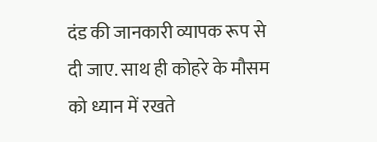दंड की जानकारी व्यापक रूप से दी जाए. साथ ही कोहरे के मौसम को ध्यान में रखते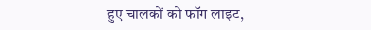हुए चालकों को फॉग लाइट,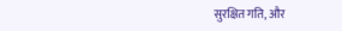सुरक्षित गति, और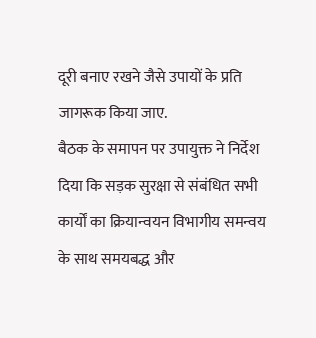दूरी बनाए रखने जैसे उपायों के प्रति जागरूक किया जाए.
बैठक के समापन पर उपायुक्त ने निर्देश दिया कि सड़क सुरक्षा से संबंधित सभी कार्यों का क्रियान्वयन विभागीय समन्वय के साथ समयबद्ध और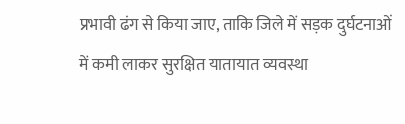प्रभावी ढंग से किया जाए, ताकि जिले में सड़क दुर्घटनाओं में कमी लाकर सुरक्षित यातायात व्यवस्था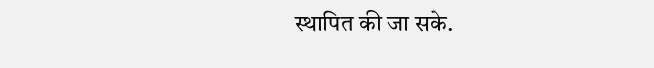स्थापित की जा सके.